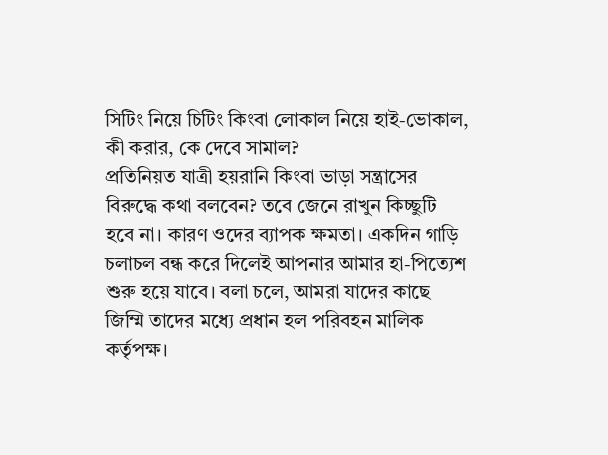সিটিং নিয়ে চিটিং কিংবা লোকাল নিয়ে হাই-ভোকাল,
কী করার, কে দেবে সামাল?
প্রতিনিয়ত যাত্রী হয়রানি কিংবা ভাড়া সন্ত্রাসের বিরুদ্ধে কথা বলবেন? তবে জেনে রাখুন কিচ্ছুটি হবে না। কারণ ওদের ব্যাপক ক্ষমতা। একদিন গাড়ি চলাচল বন্ধ করে দিলেই আপনার আমার হা-পিত্যেশ শুরু হয়ে যাবে। বলা চলে, আমরা যাদের কাছে জিম্মি তাদের মধ্যে প্রধান হল পরিবহন মালিক কর্তৃপক্ষ।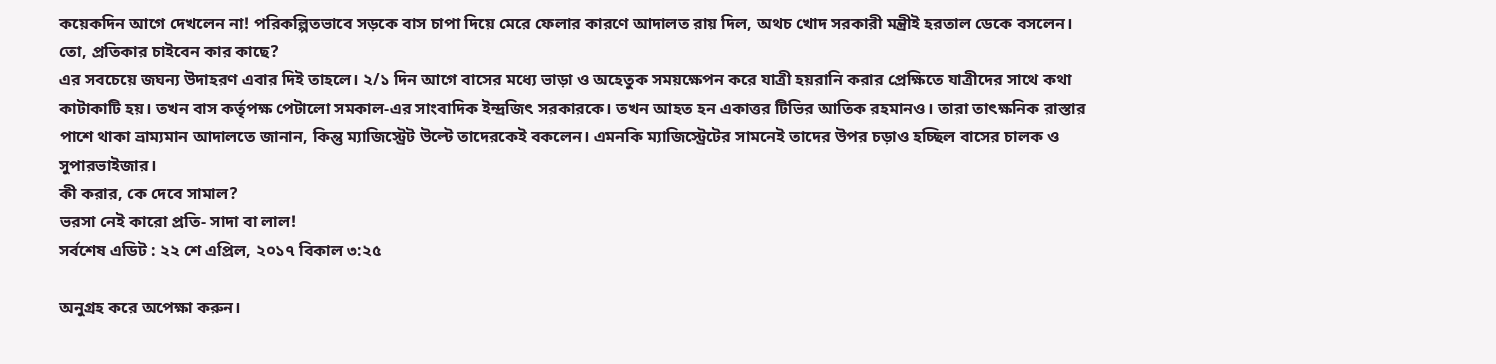কয়েকদিন আগে দেখলেন না! পরিকল্পিতভাবে সড়কে বাস চাপা দিয়ে মেরে ফেলার কারণে আদালত রায় দিল, অথচ খোদ সরকারী মন্ত্রীই হরতাল ডেকে বসলেন। তো, প্রতিকার চাইবেন কার কাছে?
এর সবচেয়ে জঘন্য উদাহরণ এবার দিই তাহলে। ২/১ দিন আগে বাসের মধ্যে ভাড়া ও অহেতুক সময়ক্ষেপন করে যাত্রী হয়রানি করার প্রেক্ষিতে যাত্রীদের সাথে কথা কাটাকাটি হয়। তখন বাস কর্তৃপক্ষ পেটালো সমকাল-এর সাংবাদিক ইন্দ্রজিৎ সরকারকে। তখন আহত হন একাত্তর টিভির আতিক রহমানও। তারা তাৎক্ষনিক রাস্তার পাশে থাকা ভ্রাম্যমান আদালতে জানান, কিন্তু ম্যাজিস্ট্রেট উল্টে তাদেরকেই বকলেন। এমনকি ম্যাজিস্ট্রেটের সামনেই তাদের উপর চড়াও হচ্ছিল বাসের চালক ও সুপারভাইজার।
কী করার, কে দেবে সামাল?
ভরসা নেই কারো প্রতি- সাদা বা লাল!
সর্বশেষ এডিট : ২২ শে এপ্রিল, ২০১৭ বিকাল ৩:২৫

অনুগ্রহ করে অপেক্ষা করুন।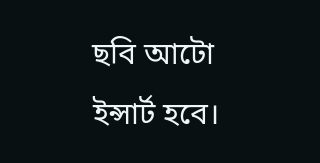ছবি আটো ইন্সার্ট হবে।